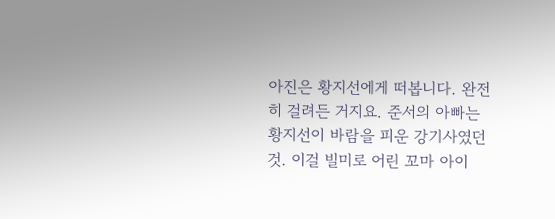아진은 황지선에게 떠봅니다. 완전히 걸려든 거지요. 준서의 아빠는 황지선이 바람을 피운 강기사였던 것. 이걸 빌미로 어린 꼬마 아이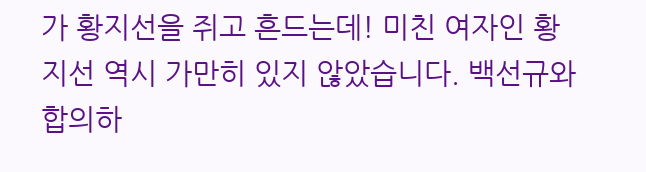가 황지선을 쥐고 흔드는데! 미친 여자인 황지선 역시 가만히 있지 않았습니다. 백선규와 합의하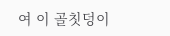여 이 골칫덩이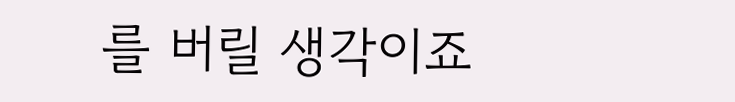를 버릴 생각이죠